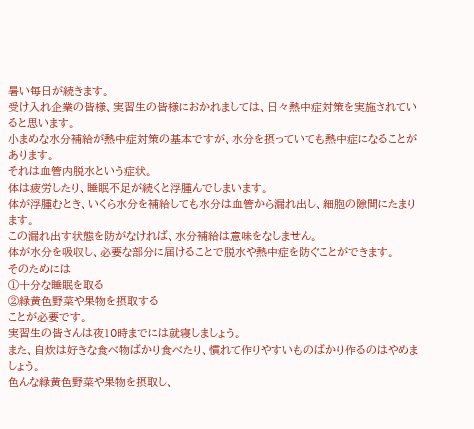暑い毎日が続きます。
受け入れ企業の皆様、実習生の皆様におかれましては、日々熱中症対策を実施されていると思います。
小まめな水分補給が熱中症対策の基本ですが、水分を摂っていても熱中症になることがあります。
それは血管内脱水という症状。
体は疲労したり、睡眠不足が続くと浮腫んでしまいます。
体が浮腫むとき、いくら水分を補給しても水分は血管から漏れ出し、細胞の隙間にたまります。
この漏れ出す状態を防がなければ、水分補給は意味をなしません。
体が水分を吸収し、必要な部分に届けることで脱水や熱中症を防ぐことができます。
そのためには
①十分な睡眠を取る
②緑黄色野菜や果物を摂取する
ことが必要です。
実習生の皆さんは夜10時までには就寝しましょう。
また、自炊は好きな食べ物ばかり食べたり、慣れて作りやすいものばかり作るのはやめましょう。
色んな緑黄色野菜や果物を摂取し、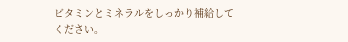ビタミンとミネラルをしっかり補給してください。